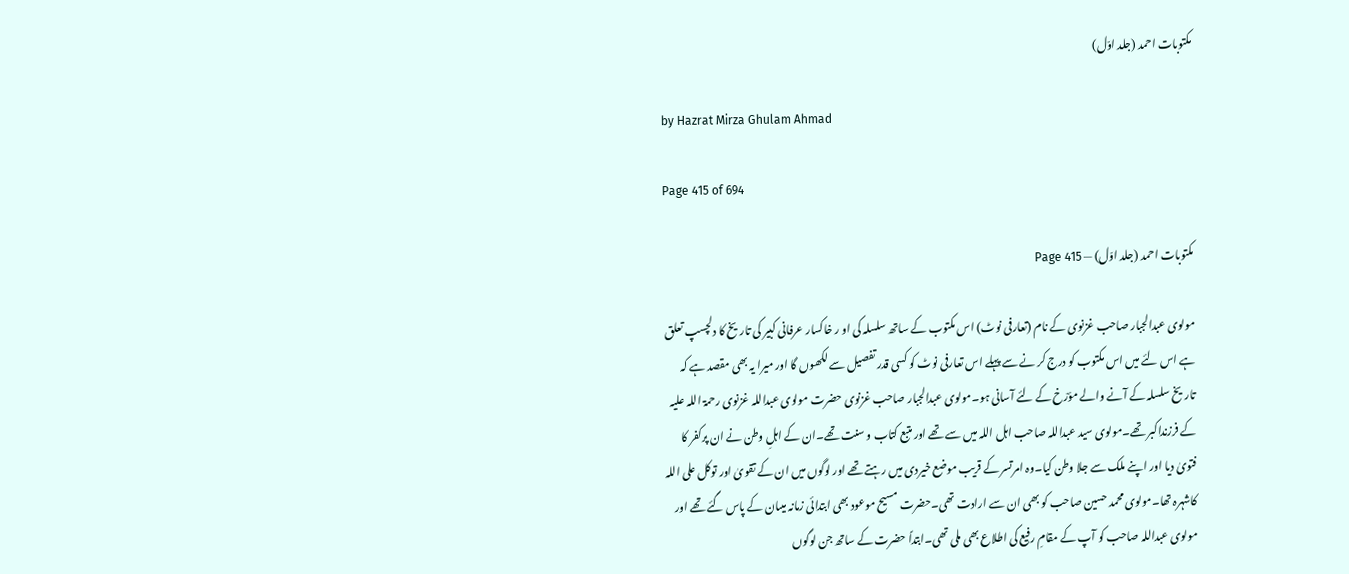مکتوبات احمد (جلد اوّل)

by Hazrat Mirza Ghulam Ahmad

Page 415 of 694

مکتوبات احمد (جلد اوّل) — Page 415

مولوی عبدالجبار صاحب غزنوی کے نام (تعارفی نوٹ) اس مکتوب کے ساتھ سلسلہ کی او ر خاکسار عرفانی کبیر کی تاریخ کا دلچسپ تعلق ہے اس لئے میں اس مکتوب کو درج کر نے سے پہلے اس تعارفی نوٹ کو کسی قدر تفصیل سے لکھوں گا اور میرا یہ بھی مقصد ہے کہ تاریخ سلسلہ کے آنے والے مؤرّخ کے لئے آسانی ہو۔مولوی عبدالجبار صاحب غزنوی حضرت مولوی عبداللہ غزنوی رحمۃ اللہ علیہ کے فرزنداکبر تھے۔مولوی سید عبداللہ صاحب اہل اللہ میں سے تھے اور متبع کتاب و سنت تھے۔ان کے اہلِ وطن نے ان پرکفر کا فتویٰ دیا اور اپنے ملک سے جلا وطن کیا۔وہ امرتسر کے قریب موضع خیردی میں رہتے تھے اور لوگوں میں ان کے تقویٰ اور توکل علی اللہ کاشہرہ تھا۔مولوی محمد حسین صاحب کو بھی ان سے ارادت تھی۔حضرت مسیح موعود بھی ابتدائی زمانہ میںان کے پاس گئے تھے اور مولوی عبداللہ صاحب کو آپ کے مقامِ رفیع کی اطلاع بھی ملی تھی۔ابتداً حضرت کے ساتھ جن لوگوں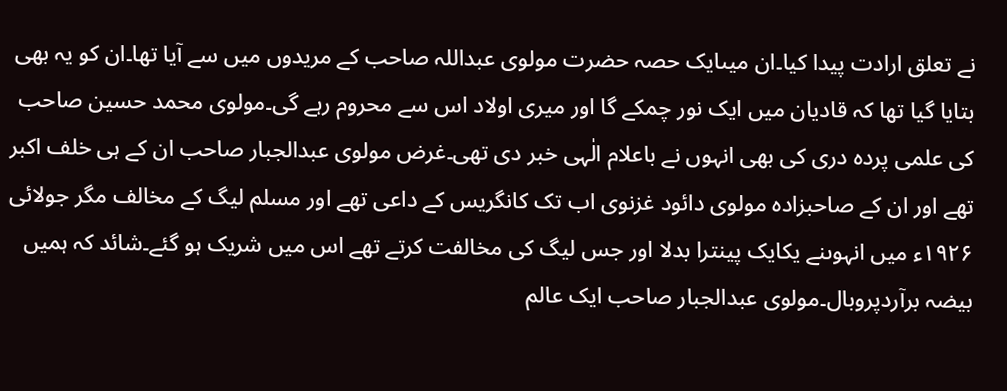نے تعلق ارادت پیدا کیا۔ان میںایک حصہ حضرت مولوی عبداللہ صاحب کے مریدوں میں سے آیا تھا۔ان کو یہ بھی بتایا گیا تھا کہ قادیان میں ایک نور چمکے گا اور میری اولاد اس سے محروم رہے گی۔مولوی محمد حسین صاحب کی علمی پردہ دری کی بھی انہوں نے باعلام الٰہی خبر دی تھی۔غرض مولوی عبدالجبار صاحب ان کے ہی خلف اکبر تھے اور ان کے صاحبزادہ مولوی دائود غزنوی اب تک کانگریس کے داعی تھے اور مسلم لیگ کے مخالف مگر جولائی ۱۹۲۶ء میں انہوںنے یکایک پینترا بدلا اور جس لیگ کی مخالفت کرتے تھے اس میں شریک ہو گئے۔شائد کہ ہمیں بیضہ برآردپروبال۔مولوی عبدالجبار صاحب ایک عالم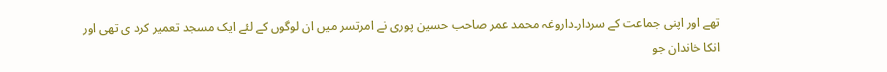تھے اور اپنی جماعت کے سردار۔داروغہ محمد عمر صاحب حسین پوری نے امرتسر میں ان لوگوں کے لئے ایک مسجد تعمیر کرد ی تھی اور انکا خاندان جو